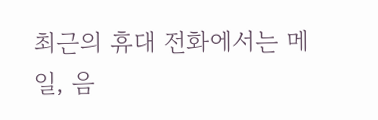최근의 휴대 전화에서는 메일, 음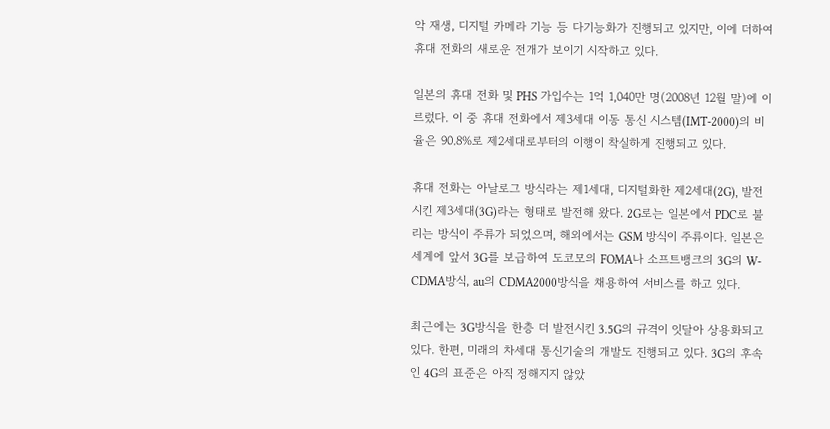악 재생, 디지털 카메라 기능 등 다기능화가 진행되고 있지만, 이에 더하여 휴대 전화의 새로운 전개가 보이기 시작하고 있다.

일본의 휴대 전화 및 PHS 가입수는 1억 1,040만 명(2008년 12월 말)에 이르렀다. 이 중 휴대 전화에서 제3세대 이동 통신 시스템(IMT-2000)의 비율은 90.8%로 제2세대로부터의 이행이 착실하게 진행되고 있다.

휴대 전화는 아날로그 방식라는 제1세대, 디지털화한 제2세대(2G), 발전시킨 제3세대(3G)라는 형태로 발전해 왔다. 2G로는 일본에서 PDC로 불리는 방식이 주류가 되었으며, 해외에서는 GSM 방식이 주류이다. 일본은 세계에 앞서 3G를 보급하여 도코모의 FOMA나 소프트뱅크의 3G의 W-CDMA방식, au의 CDMA2000방식을 채용하여 서비스를 하고 있다.

최근에는 3G방식을 한층 더 발전시킨 3.5G의 규격이 잇달아 상용화되고 있다. 한편, 미래의 차세대 통신기술의 개발도 진행되고 있다. 3G의 후속인 4G의 표준은 아직 정해지지 않았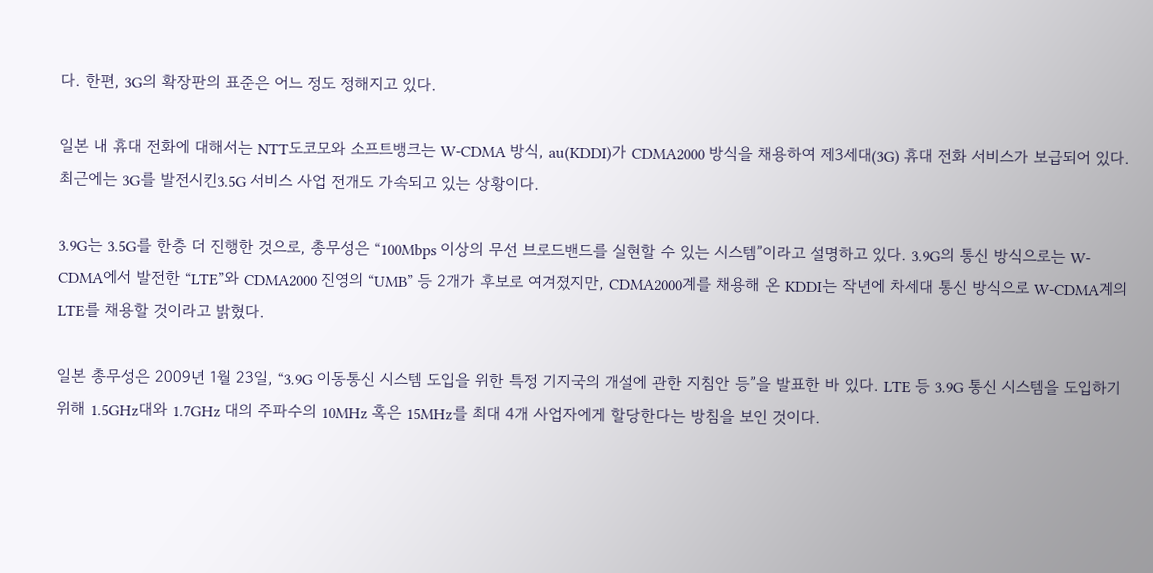다. 한편, 3G의 확장판의 표준은 어느 정도 정해지고 있다.

일본 내 휴대 전화에 대해서는 NTT도코모와 소프트뱅크는 W-CDMA 방식, au(KDDI)가 CDMA2000 방식을 채용하여 제3세대(3G) 휴대 전화 서비스가 보급되어 있다. 최근에는 3G를 발전시킨3.5G 서비스 사업 전개도 가속되고 있는 상황이다.

3.9G는 3.5G를 한층 더 진행한 것으로, 총무성은 “100Mbps 이상의 무선 브로드밴드를 실현할 수 있는 시스템”이라고 설명하고 있다. 3.9G의 통신 방식으로는 W-CDMA에서 발전한 “LTE”와 CDMA2000 진영의 “UMB” 등 2개가 후보로 여겨졌지만, CDMA2000계를 채용해 온 KDDI는 작년에 차세대 통신 방식으로 W-CDMA계의 LTE를 채용할 것이라고 밝혔다.

일본 총무성은 2009년 1월 23일, “3.9G 이동통신 시스템 도입을 위한 특정 기지국의 개설에 관한 지침안 등”을 발표한 바 있다. LTE 등 3.9G 통신 시스템을 도입하기 위해 1.5GHz대와 1.7GHz 대의 주파수의 10MHz 혹은 15MHz를 최대 4개 사업자에게 할당한다는 방침을 보인 것이다.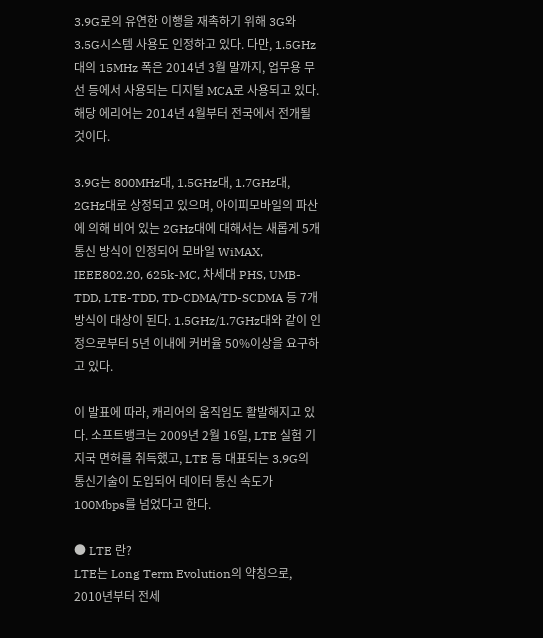3.9G로의 유연한 이행을 재촉하기 위해 3G와 3.5G시스템 사용도 인정하고 있다. 다만, 1.5GHz대의 15MHz 폭은 2014년 3월 말까지, 업무용 무선 등에서 사용되는 디지털 MCA로 사용되고 있다. 해당 에리어는 2014년 4월부터 전국에서 전개될 것이다.

3.9G는 800MHz대, 1.5GHz대, 1.7GHz대, 2GHz대로 상정되고 있으며, 아이피모바일의 파산에 의해 비어 있는 2GHz대에 대해서는 새롭게 5개 통신 방식이 인정되어 모바일 WiMAX, IEEE802.20, 625k-MC, 차세대 PHS, UMB-TDD, LTE-TDD, TD-CDMA/TD-SCDMA 등 7개 방식이 대상이 된다. 1.5GHz/1.7GHz대와 같이 인정으로부터 5년 이내에 커버율 50%이상을 요구하고 있다.

이 발표에 따라, 캐리어의 움직임도 활발해지고 있다. 소프트뱅크는 2009년 2월 16일, LTE 실험 기지국 면허를 취득했고, LTE 등 대표되는 3.9G의 통신기술이 도입되어 데이터 통신 속도가 100Mbps를 넘었다고 한다.

● LTE 란?
LTE는 Long Term Evolution의 약칭으로, 2010년부터 전세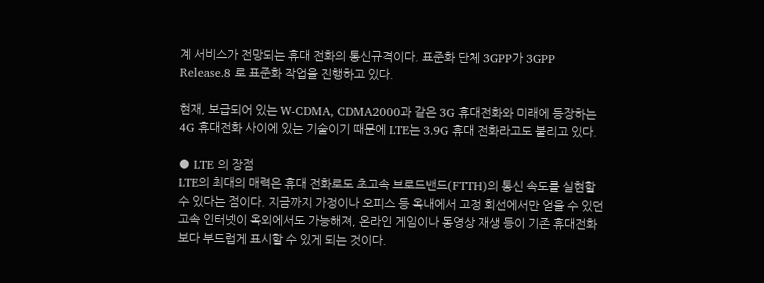계 서비스가 전망되는 휴대 전화의 통신규격이다. 표준화 단체 3GPP가 3GPP Release.8 로 표준화 작업을 진행하고 있다.

현재, 보급되어 있는 W-CDMA, CDMA2000과 같은 3G 휴대전화와 미래에 등장하는 4G 휴대전화 사이에 있는 기술이기 때문에 LTE는 3.9G 휴대 전화라고도 불리고 있다.

● LTE 의 장점
LTE의 최대의 매력은 휴대 전화로도 초고속 브로드밴드(FTTH)의 통신 속도를 실현할 수 있다는 점이다. 지금까지 가정이나 오피스 등 옥내에서 고정 회선에서만 얻을 수 있던 고속 인터넷이 옥외에서도 가능해져, 온라인 게임이나 동영상 재생 등이 기존 휴대전화보다 부드럽게 표시할 수 있게 되는 것이다.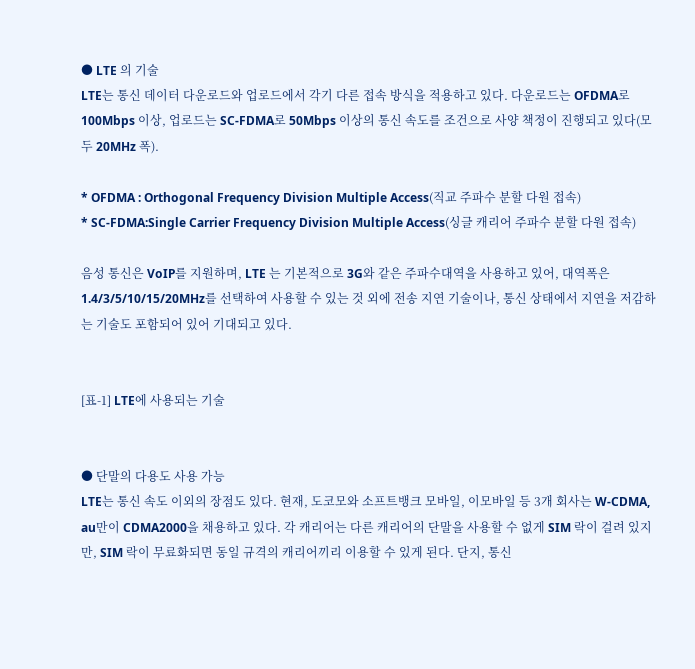● LTE 의 기술
LTE는 통신 데이터 다운로드와 업로드에서 각기 다른 접속 방식을 적용하고 있다. 다운로드는 OFDMA로 100Mbps 이상, 업로드는 SC-FDMA로 50Mbps 이상의 통신 속도를 조건으로 사양 책정이 진행되고 있다(모두 20MHz 폭).

* OFDMA : Orthogonal Frequency Division Multiple Access(직교 주파수 분할 다원 접속)
* SC-FDMA:Single Carrier Frequency Division Multiple Access(싱글 캐리어 주파수 분할 다원 접속)

음성 통신은 VoIP를 지원하며, LTE 는 기본적으로 3G와 같은 주파수대역을 사용하고 있어, 대역폭은 1.4/3/5/10/15/20MHz를 선택하여 사용할 수 있는 것 외에 전송 지연 기술이나, 통신 상태에서 지연을 저감하는 기술도 포함되어 있어 기대되고 있다.


[표-1] LTE에 사용되는 기술


● 단말의 다용도 사용 가능
LTE는 통신 속도 이외의 장점도 있다. 현재, 도코모와 소프트뱅크 모바일, 이모바일 등 3개 회사는 W-CDMA, au만이 CDMA2000을 채용하고 있다. 각 캐리어는 다른 캐리어의 단말을 사용할 수 없게 SIM 락이 걸려 있지만, SIM 락이 무료화되면 동일 규격의 캐리어끼리 이용할 수 있게 된다. 단지, 통신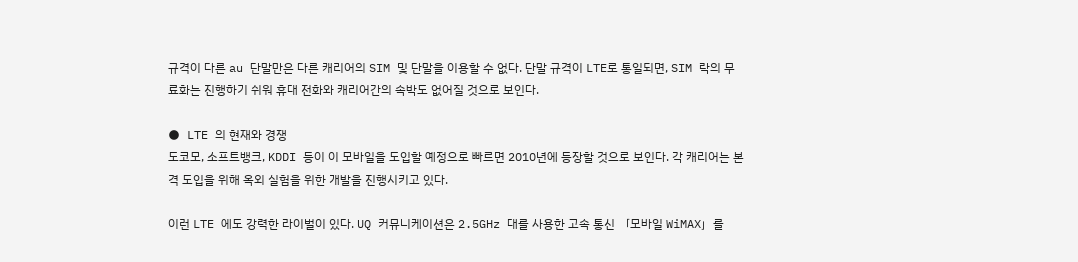규격이 다른 au 단말만은 다른 캐리어의 SIM 및 단말을 이용할 수 없다. 단말 규격이 LTE로 통일되면, SIM 락의 무료화는 진행하기 쉬워 휴대 전화와 캐리어간의 속박도 없어질 것으로 보인다.

● LTE 의 현재와 경쟁
도코모, 소프트뱅크, KDDI 등이 이 모바일을 도입할 예정으로 빠르면 2010년에 등장할 것으로 보인다. 각 캐리어는 본격 도입을 위해 옥외 실험을 위한 개발을 진행시키고 있다.

이런 LTE 에도 강력한 라이벌이 있다. UQ 커뮤니케이션은 2.5GHz 대를 사용한 고속 통신 「모바일 WiMAX」를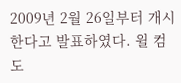2009년 2월 26일부터 개시한다고 발표하였다. 윌 컴도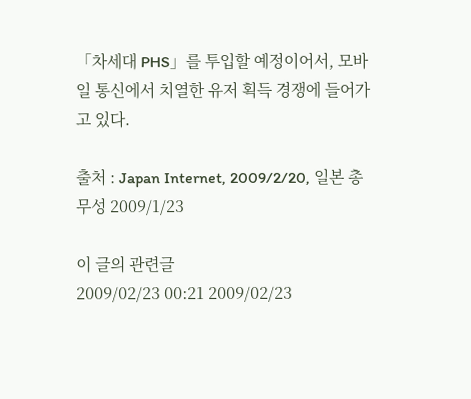「차세대 PHS」를 투입할 예정이어서, 모바일 통신에서 치열한 유저 획득 경쟁에 들어가고 있다.

출처 : Japan Internet, 2009/2/20, 일본 총무성 2009/1/23

이 글의 관련글
2009/02/23 00:21 2009/02/23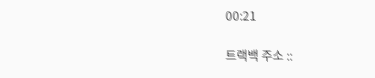00:21

트랙백 주소 ::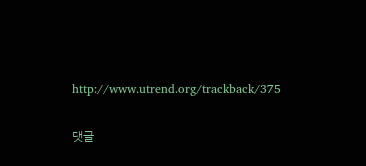http://www.utrend.org/trackback/375

댓글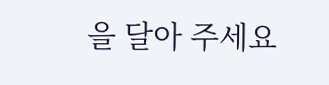을 달아 주세요